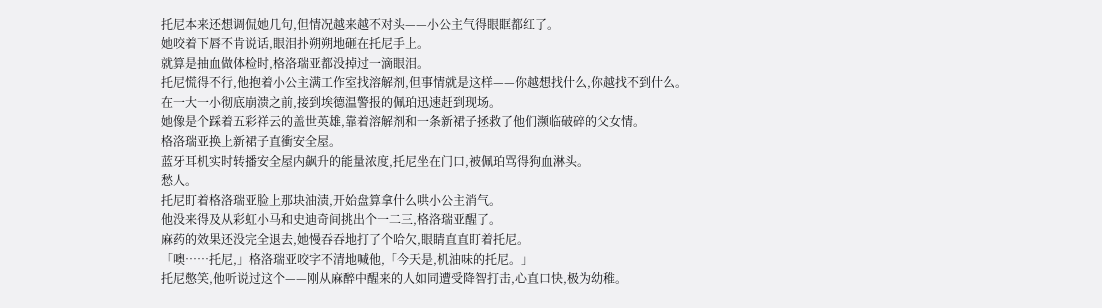托尼本来还想调侃她几句,但情况越来越不对头——小公主气得眼眶都红了。
她咬着下唇不肯说话,眼泪扑朔朔地砸在托尼手上。
就算是抽血做体检时,格洛瑞亚都没掉过一滴眼泪。
托尼慌得不行,他抱着小公主满工作室找溶解剂,但事情就是这样——你越想找什么,你越找不到什么。
在一大一小彻底崩溃之前,接到埃德温警报的佩珀迅速赶到现场。
她像是个踩着五彩祥云的盖世英雄,靠着溶解剂和一条新裙子拯救了他们濒临破碎的父女情。
格洛瑞亚换上新裙子直衝安全屋。
蓝牙耳机实时转播安全屋内飙升的能量浓度,托尼坐在门口,被佩珀骂得狗血淋头。
愁人。
托尼盯着格洛瑞亚脸上那块油渍,开始盘算拿什么哄小公主消气。
他没来得及从彩虹小马和史迪奇间挑出个一二三,格洛瑞亚醒了。
麻药的效果还没完全退去,她慢吞吞地打了个哈欠,眼睛直直盯着托尼。
「噢……托尼,」格洛瑞亚咬字不清地喊他,「今天是,机油味的托尼。」
托尼憋笑,他听说过这个——刚从麻醉中醒来的人如同遭受降智打击,心直口快,极为幼稚。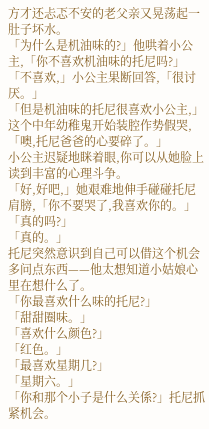方才还忐忑不安的老父亲又晃荡起一肚子坏水。
「为什么是机油味的?」他哄着小公主,「你不喜欢机油味的托尼吗?」
「不喜欢,」小公主果断回答,「很讨厌。」
「但是机油味的托尼很喜欢小公主,」这个中年幼稚鬼开始装腔作势假哭,「噢,托尼爸爸的心要碎了。」
小公主迟疑地眯着眼,你可以从她脸上读到丰富的心理斗争。
「好,好吧,」她艰难地伸手碰碰托尼肩膀,「你不要哭了,我喜欢你的。」
「真的吗?」
「真的。」
托尼突然意识到自己可以借这个机会多问点东西——他太想知道小姑娘心里在想什么了。
「你最喜欢什么味的托尼?」
「甜甜圈味。」
「喜欢什么颜色?」
「红色。」
「最喜欢星期几?」
「星期六。」
「你和那个小子是什么关係?」托尼抓紧机会。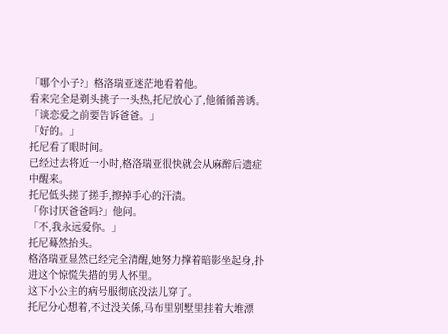「哪个小子?」格洛瑞亚迷茫地看着他。
看来完全是剃头挑子一头热,托尼放心了,他循循善诱。
「谈恋爱之前要告诉爸爸。」
「好的。」
托尼看了眼时间。
已经过去将近一小时,格洛瑞亚很快就会从麻醉后遗症中醒来。
托尼低头搓了搓手,擦掉手心的汗渍。
「你讨厌爸爸吗?」他问。
「不,我永远爱你。」
托尼蓦然抬头。
格洛瑞亚显然已经完全清醒,她努力撑着暗影坐起身,扑进这个惊慌失措的男人怀里。
这下小公主的病号服彻底没法儿穿了。
托尼分心想着,不过没关係,马布里别墅里挂着大堆漂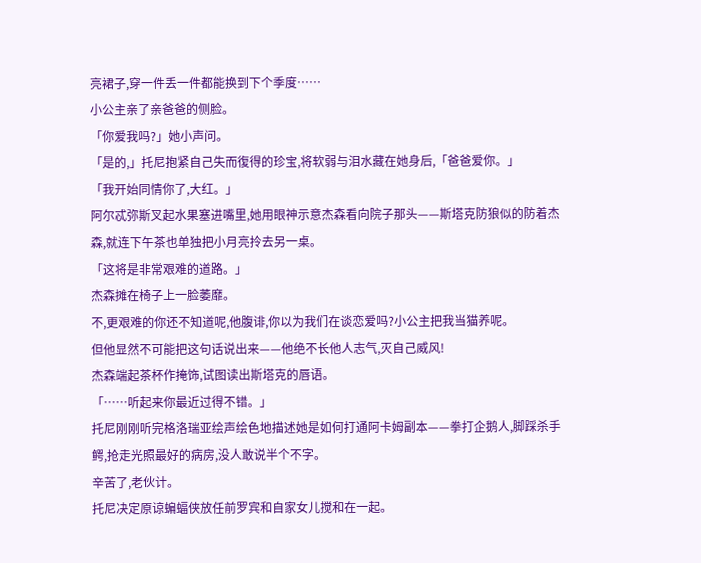亮裙子,穿一件丢一件都能换到下个季度……
小公主亲了亲爸爸的侧脸。
「你爱我吗?」她小声问。
「是的,」托尼抱紧自己失而復得的珍宝,将软弱与泪水藏在她身后,「爸爸爱你。」
「我开始同情你了,大红。」
阿尔忒弥斯叉起水果塞进嘴里,她用眼神示意杰森看向院子那头——斯塔克防狼似的防着杰森,就连下午茶也单独把小月亮拎去另一桌。
「这将是非常艰难的道路。」
杰森摊在椅子上一脸萎靡。
不,更艰难的你还不知道呢,他腹诽,你以为我们在谈恋爱吗?小公主把我当猫养呢。
但他显然不可能把这句话说出来——他绝不长他人志气,灭自己威风!
杰森端起茶杯作掩饰,试图读出斯塔克的唇语。
「……听起来你最近过得不错。」
托尼刚刚听完格洛瑞亚绘声绘色地描述她是如何打通阿卡姆副本——拳打企鹅人,脚踩杀手鳄,抢走光照最好的病房,没人敢说半个不字。
辛苦了,老伙计。
托尼决定原谅蝙蝠侠放任前罗宾和自家女儿搅和在一起。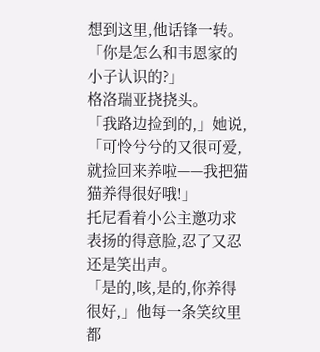想到这里,他话锋一转。
「你是怎么和韦恩家的小子认识的?」
格洛瑞亚挠挠头。
「我路边捡到的,」她说,「可怜兮兮的又很可爱,就捡回来养啦——我把猫猫养得很好哦!」
托尼看着小公主邀功求表扬的得意脸,忍了又忍还是笑出声。
「是的,咳,是的,你养得很好,」他每一条笑纹里都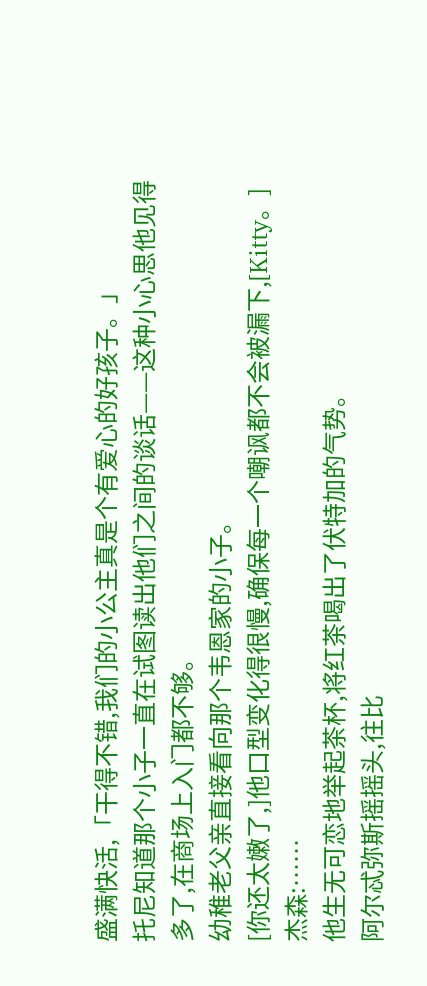盛满快活,「干得不错,我们的小公主真是个有爱心的好孩子。」
托尼知道那个小子一直在试图读出他们之间的谈话——这种小心思他见得多了,在商场上入门都不够。
幼稚老父亲直接看向那个韦恩家的小子。
[你还太嫩了,]他口型变化得很慢,确保每一个嘲讽都不会被漏下,[Kitty。]
杰森:……
他生无可恋地举起茶杯,将红茶喝出了伏特加的气势。
阿尔忒弥斯摇摇头,往比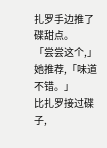扎罗手边推了碟甜点。
「尝尝这个,」她推荐,「味道不错。」
比扎罗接过碟子,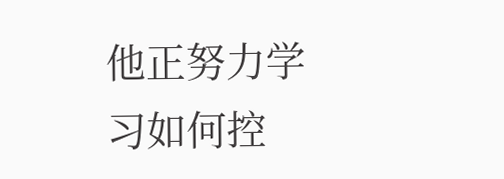他正努力学习如何控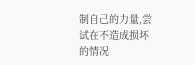制自己的力量,尝试在不造成损坏的情况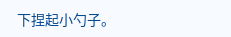下捏起小勺子。